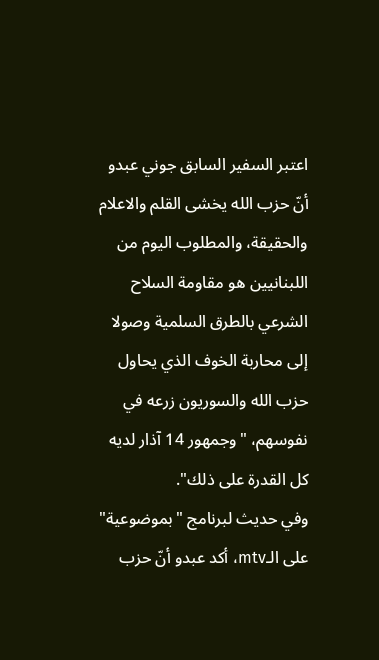اعتبر السفير السابق جوني عبدو أنّ حزب الله يخشى القلم والاعلام والحقيقة، والمطلوب اليوم من اللبنانيين هو مقاومة السلاح الشرعي بالطرق السلمية وصولا إلى محاربة الخوف الذي يحاول حزب الله والسوريون زرعه في نفوسهم، "وجمهور 14 آذار لديه كل القدرة على ذلك".
وفي حديث لبرنامج "بموضوعية" على الـmtv، أكد عبدو أنّ حزب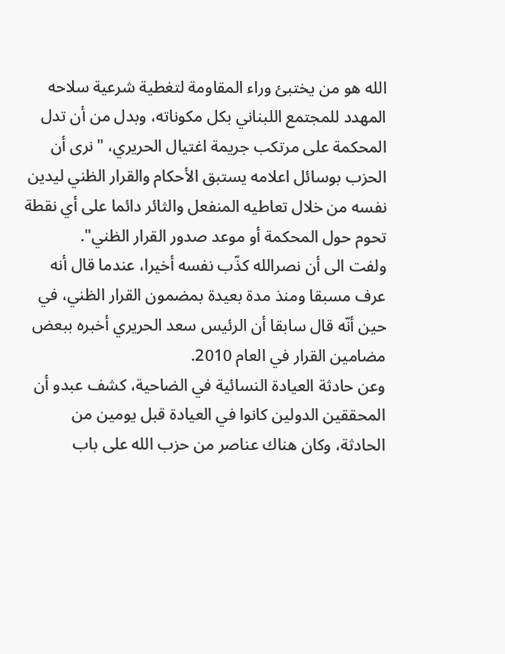الله هو من يختبئ وراء المقاومة لتغطية شرعية سلاحه المهدد للمجتمع اللبناني بكل مكوناته، وبدل من أن تدل المحكمة على مرتكب جريمة اغتيال الحريري، "نرى أن الحزب بوسائل اعلامه يستبق الأحكام والقرار الظني ليدين نفسه من خلال تعاطيه المنفعل والثائر دائما على أي نقطة تحوم حول المحكمة أو موعد صدور القرار الظني".
ولفت الى أن نصرالله كذّب نفسه أخيرا، عندما قال أنه عرف مسبقا ومنذ مدة بعيدة بمضمون القرار الظني، في حين أنّه قال سابقا أن الرئيس سعد الحريري أخبره ببعض مضامين القرار في العام 2010.
وعن حادثة العيادة النسائية في الضاحية، كشف عبدو أن المحققين الدولين كانوا في العيادة قبل يومين من الحادثة، وكان هناك عناصر من حزب الله على باب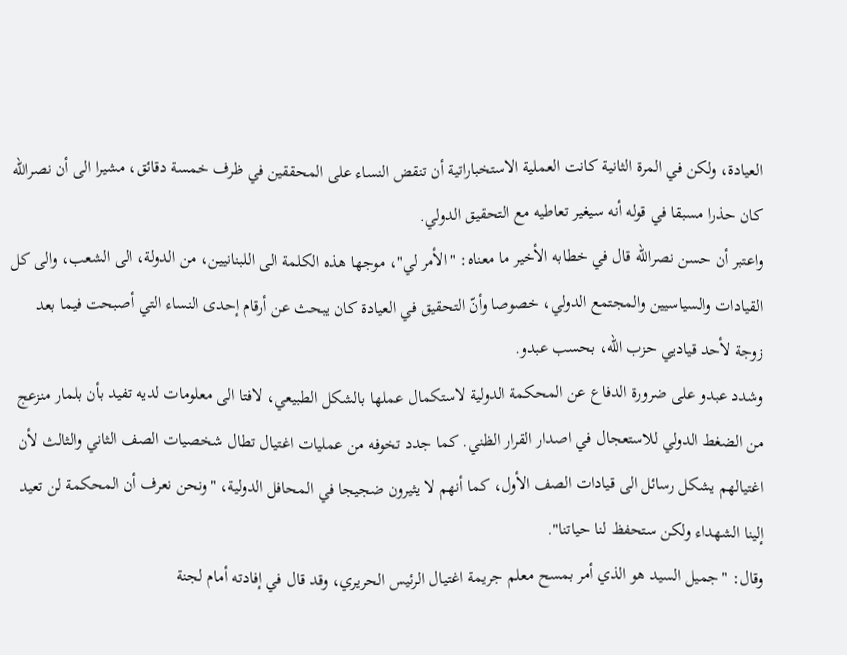العيادة، ولكن في المرة الثانية كانت العملية الاستخباراتية أن تنقض النساء على المحققين في ظرف خمسة دقائق، مشيرا الى أن نصرالله كان حذرا مسبقا في قوله أنه سيغير تعاطيه مع التحقيق الدولي.
واعتبر أن حسن نصرالله قال في خطابه الأخير ما معناه: "الأمر لي"، موجها هذه الكلمة الى اللبنانيين، من الدولة، الى الشعب، والى كل القيادات والسياسيين والمجتمع الدولي، خصوصا وأنّ التحقيق في العيادة كان يبحث عن أرقام إحدى النساء التي أصبحت فيما بعد زوجة لأحد قياديي حزب الله، بحسب عبدو.
وشدد عبدو على ضرورة الدفاع عن المحكمة الدولية لاستكمال عملها بالشكل الطبيعي، لافتا الى معلومات لديه تفيد بأن بلمار منزعج من الضغط الدولي للاستعجال في اصدار القرار الظني. كما جدد تخوفه من عمليات اغتيال تطال شخصيات الصف الثاني والثالث لأن اغتيالهم يشكل رسائل الى قيادات الصف الأول، كما أنهم لا يثيرون ضجيجا في المحافل الدولية، "ونحن نعرف أن المحكمة لن تعيد إلينا الشهداء ولكن ستحفظ لنا حياتنا".
وقال: "جميل السيد هو الذي أمر بمسح معلم جريمة اغتيال الرئيس الحريري، وقد قال في إفادته أمام لجنة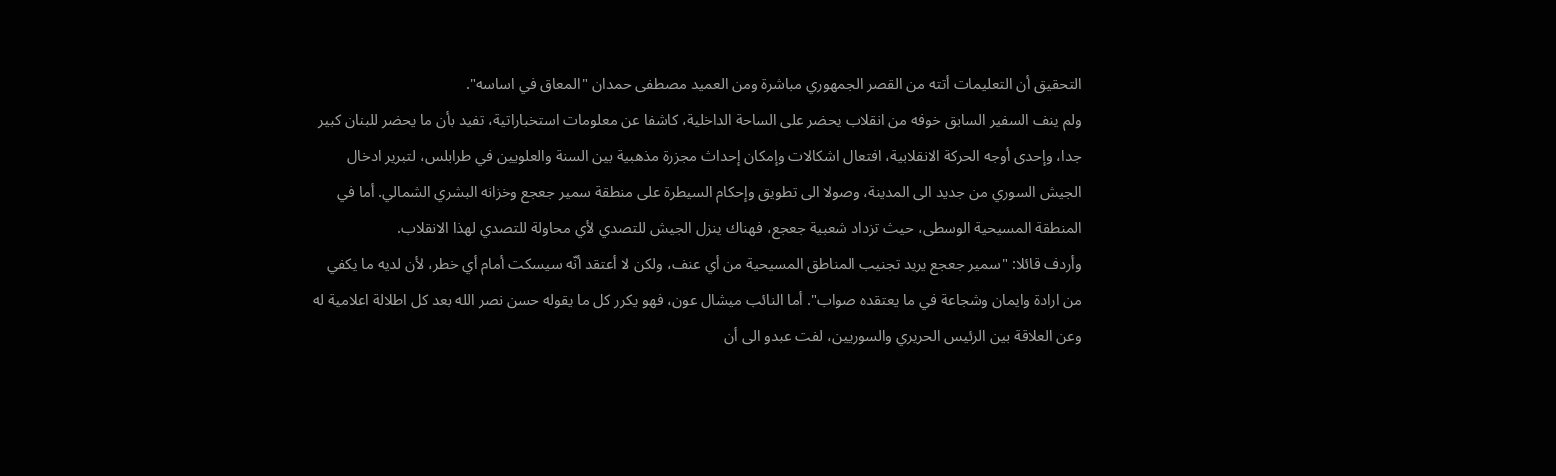التحقيق أن التعليمات أتته من القصر الجمهوري مباشرة ومن العميد مصطفى حمدان "المعاق في اساسه".
ولم ينف السفير السابق خوفه من انقلاب يحضر على الساحة الداخلية، كاشفا عن معلومات استخباراتية، تفيد بأن ما يحضر للبنان كبير جدا، وإحدى أوجه الحركة الانقلابية، افتعال اشكالات وإمكان إحداث مجزرة مذهبية بين السنة والعلويين في طرابلس، لتبرير ادخال الجيش السوري من جديد الى المدينة، وصولا الى تطويق وإحكام السيطرة على منطقة سمير جعجع وخزانه البشري الشمالي. أما في المنطقة المسيحية الوسطى، حيث تزداد شعبية جعجع، فهناك ينزل الجيش للتصدي لأي محاولة للتصدي لهذا الانقلاب.
وأردف قائلا: "سمير جعجع يريد تجنيب المناطق المسيحية من أي عنف، ولكن لا أعتقد أنّه سيسكت أمام أي خطر، لأن لديه ما يكفي من ارادة وايمان وشجاعة في ما يعتقده صواب". أما النائب ميشال عون، فهو يكرر كل ما يقوله حسن نصر الله بعد كل اطلالة اعلامية له
وعن العلاقة بين الرئيس الحريري والسوريين، لفت عبدو الى أن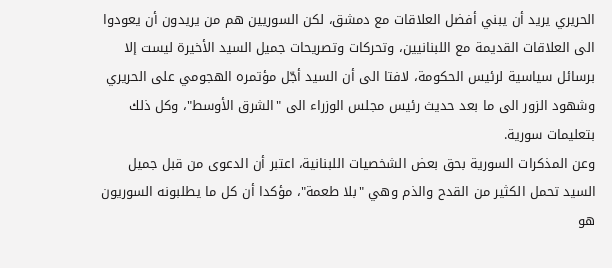الحريري يريد أن يبني أفضل العلاقات مع دمشق، لكن السوريين هم من يريدون أن يعودوا الى العلاقات القديمة مع اللبنانيين، وتحركات وتصريحات جميل السيد الأخيرة ليست إلا برسائل سياسية لرئيس الحكومة، لافتا الى أن السيد أجّل مؤتمره الهجومي على الحريري وشهود الزور الى ما بعد حديث رئيس مجلس الوزراء الى "الشرق الأوسط"، وكل ذلك بتعليمات سورية.
وعن المذكرات السورية بحق بعض الشخصيات اللبنانية، اعتبر أن الدعوى من قبل جميل السيد تحمل الكثير من القدح والذم وهي "بلا طعمة"، مؤكدا أن كل ما يطلبونه السوريون هو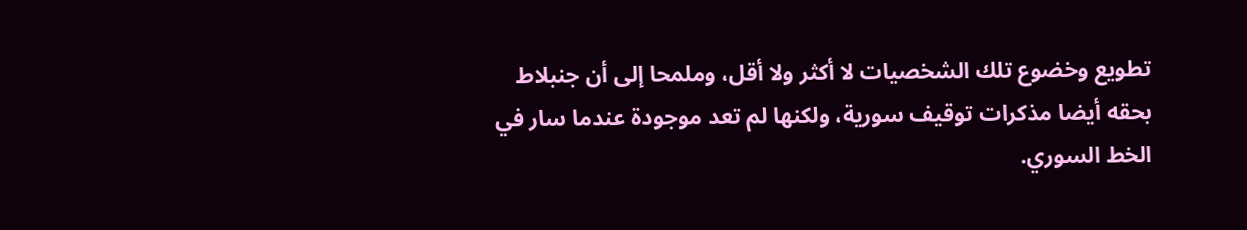تطويع وخضوع تلك الشخصيات لا أكثر ولا أقل، وملمحا إلى أن جنبلاط بحقه أيضا مذكرات توقيف سورية، ولكنها لم تعد موجودة عندما سار في الخط السوري.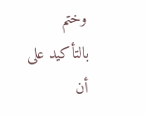وختم بالتأكيد على أن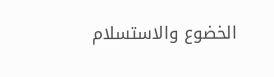الخضوع والاستسلام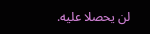لن يحصلا عليه.